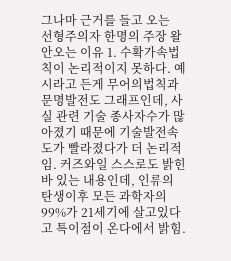그나마 근거를 들고 오는
선형주의자 한명의 주장 왈
안오는 이유 1. 수확가속법칙이 논리적이지 못하다. 예시라고 든게 무어의법칙과 문명발전도 그래프인데, 사실 관련 기술 종사자수가 많아졌기 때문에 기술발전속도가 빨라졌다가 더 논리적임. 커즈와일 스스로도 밝힌바 있는 내용인데, 인류의 탄생이후 모든 과학자의 99%가 21세기에 살고있다고 특이점이 온다에서 밝힘.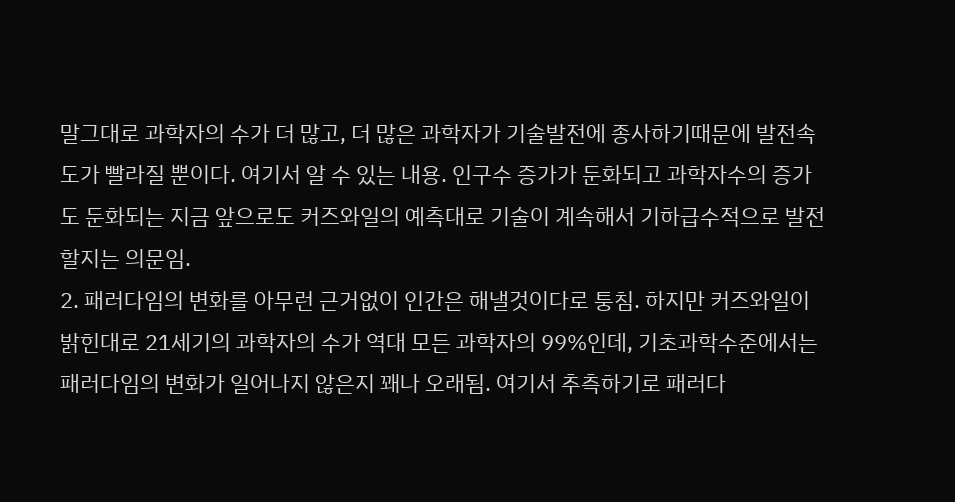말그대로 과학자의 수가 더 많고, 더 많은 과학자가 기술발전에 종사하기때문에 발전속도가 빨라질 뿐이다. 여기서 알 수 있는 내용. 인구수 증가가 둔화되고 과학자수의 증가도 둔화되는 지금 앞으로도 커즈와일의 예측대로 기술이 계속해서 기하급수적으로 발전할지는 의문임.
2. 패러다임의 변화를 아무런 근거없이 인간은 해낼것이다로 퉁침. 하지만 커즈와일이 밝힌대로 21세기의 과학자의 수가 역대 모든 과학자의 99%인데, 기초과학수준에서는 패러다임의 변화가 일어나지 않은지 꽤나 오래됨. 여기서 추측하기로 패러다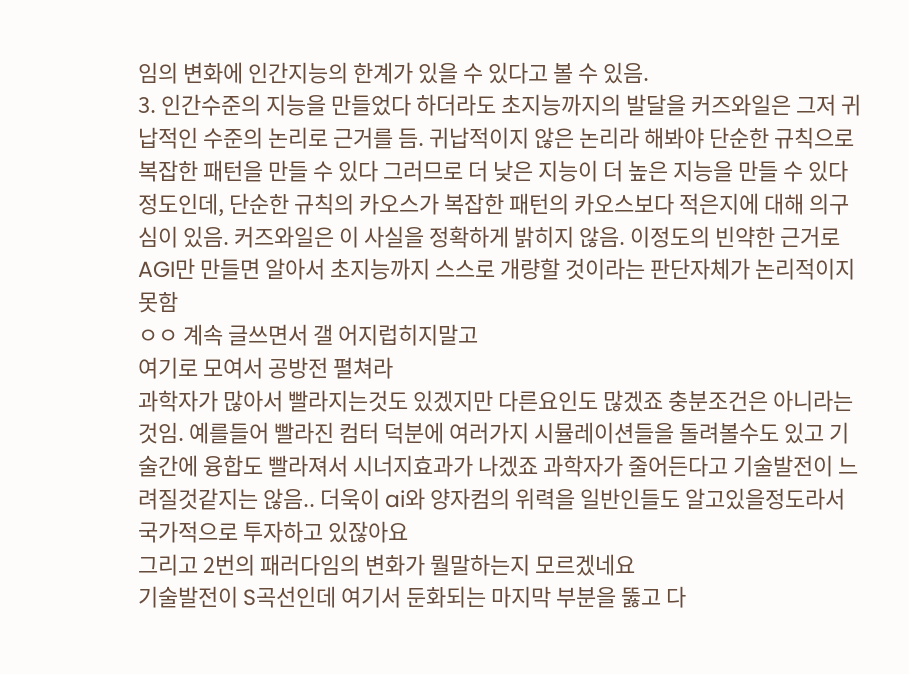임의 변화에 인간지능의 한계가 있을 수 있다고 볼 수 있음.
3. 인간수준의 지능을 만들었다 하더라도 초지능까지의 발달을 커즈와일은 그저 귀납적인 수준의 논리로 근거를 듬. 귀납적이지 않은 논리라 해봐야 단순한 규칙으로 복잡한 패턴을 만들 수 있다 그러므로 더 낮은 지능이 더 높은 지능을 만들 수 있다 정도인데, 단순한 규칙의 카오스가 복잡한 패턴의 카오스보다 적은지에 대해 의구심이 있음. 커즈와일은 이 사실을 정확하게 밝히지 않음. 이정도의 빈약한 근거로 AGI만 만들면 알아서 초지능까지 스스로 개량할 것이라는 판단자체가 논리적이지 못함
ㅇㅇ 계속 글쓰면서 갤 어지럽히지말고
여기로 모여서 공방전 펼쳐라
과학자가 많아서 빨라지는것도 있겠지만 다른요인도 많겠죠 충분조건은 아니라는것임. 예를들어 빨라진 컴터 덕분에 여러가지 시뮬레이션들을 돌려볼수도 있고 기술간에 융합도 빨라져서 시너지효과가 나겠죠 과학자가 줄어든다고 기술발전이 느려질것같지는 않음.. 더욱이 ai와 양자컴의 위력을 일반인들도 알고있을정도라서 국가적으로 투자하고 있잖아요
그리고 2번의 패러다임의 변화가 뭘말하는지 모르겠네요
기술발전이 S곡선인데 여기서 둔화되는 마지막 부분을 뚫고 다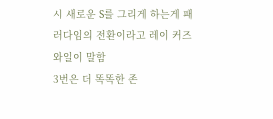시 새로운 S를 그리게 하는게 패러다임의 전환이라고 레이 커즈와일이 말함
3번은 더 똑똑한 존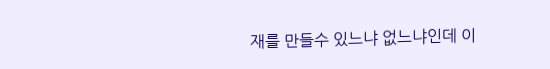재를 만들수 있느냐 없느냐인데 이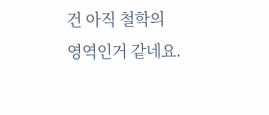건 아직 철학의 영역인거 같네요.